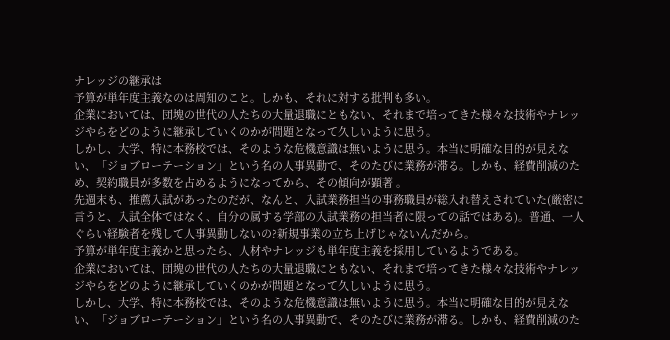ナレッジの継承は
予算が単年度主義なのは周知のこと。しかも、それに対する批判も多い。
企業においては、団塊の世代の人たちの大量退職にともない、それまで培ってきた様々な技術やナレッジやらをどのように継承していくのかが問題となって久しいように思う。
しかし、大学、特に本務校では、そのような危機意識は無いように思う。本当に明確な目的が見えない、「ジョブローテーション」という名の人事異動で、そのたびに業務が滞る。しかも、経費削減のため、契約職員が多数を占めるようになってから、その傾向が顕著 。
先週末も、推薦入試があったのだが、なんと、入試業務担当の事務職員が総入れ替えされていた(厳密に言うと、入試全体ではなく、自分の属する学部の入試業務の担当者に限っての話ではある)。普通、一人ぐらい経験者を残して人事異動しないの?新規事業の立ち上げじゃないんだから。
予算が単年度主義かと思ったら、人材やナレッジも単年度主義を採用しているようである。
企業においては、団塊の世代の人たちの大量退職にともない、それまで培ってきた様々な技術やナレッジやらをどのように継承していくのかが問題となって久しいように思う。
しかし、大学、特に本務校では、そのような危機意識は無いように思う。本当に明確な目的が見えない、「ジョブローテーション」という名の人事異動で、そのたびに業務が滞る。しかも、経費削減のた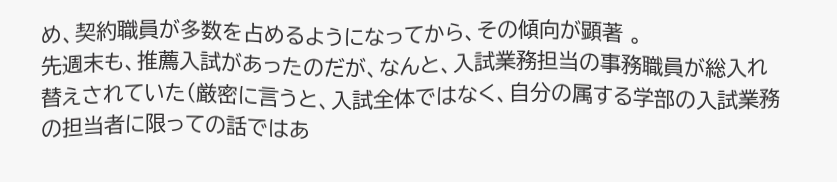め、契約職員が多数を占めるようになってから、その傾向が顕著 。
先週末も、推薦入試があったのだが、なんと、入試業務担当の事務職員が総入れ替えされていた(厳密に言うと、入試全体ではなく、自分の属する学部の入試業務の担当者に限っての話ではあ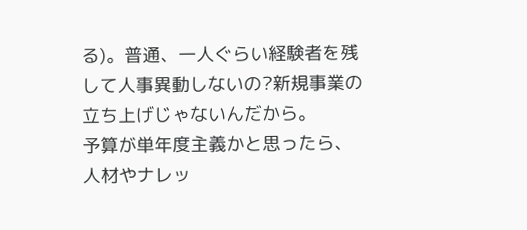る)。普通、一人ぐらい経験者を残して人事異動しないの?新規事業の立ち上げじゃないんだから。
予算が単年度主義かと思ったら、人材やナレッ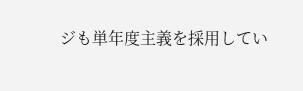ジも単年度主義を採用してい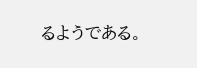るようである。